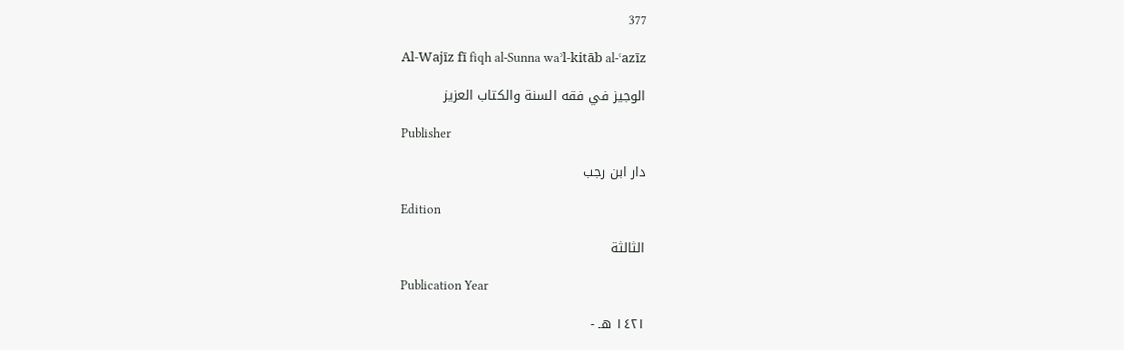377

Al-Wajīz fī fiqh al-Sunna waʾl-kitāb al-ʿazīz

الوجيز في فقه السنة والكتاب العزيز

Publisher

دار ابن رجب

Edition

الثالثة

Publication Year

١٤٢١ هـ -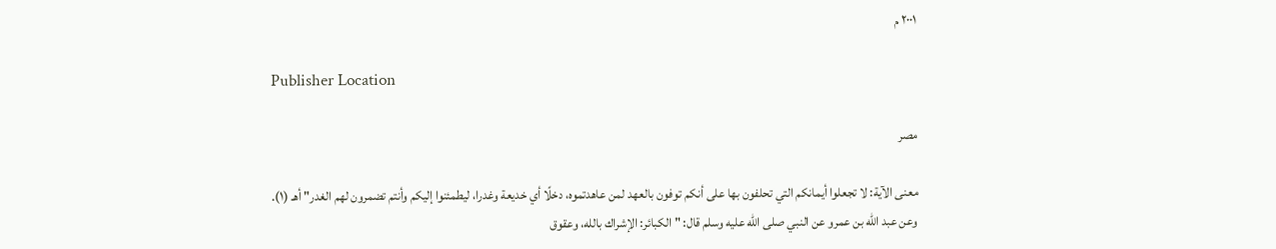٢٠٠١ م

Publisher Location

مصر

معنى الآية: لا تجعلوا أيمانكم التي تحلفون بها على أنكم توفون بالعهد لمن عاهدتموه، دخلًا أي خديعة وغدرا، ليطمئنوا إليكم وأنتم تضمرون لهم الغدر" أهـ (١).
وعن عبد الله بن عمرو عن النبي صلى الله عليه وسلم قال: "الكبائر: الإشراك بالله، وعقوق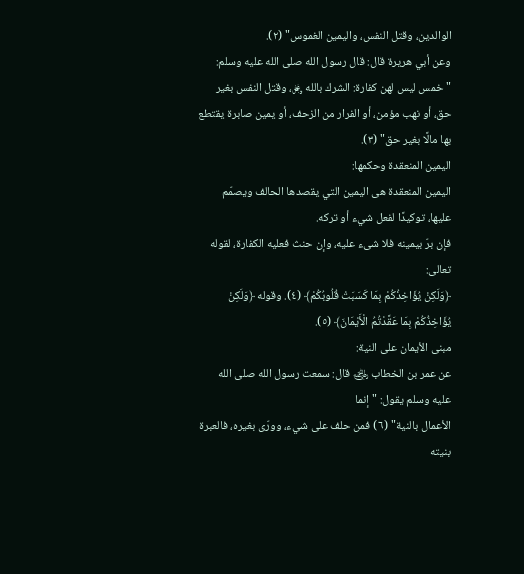الوالدين، وقتل النفس، واليمين الغموس" (٢).
وعن أبي هريرة قال: قال رسول الله صلى الله عليه وسلم:
"خمس ليس لهن كفارة: الشرك بالله ﷿، وقتل النفس بغير حق، أو نهب مؤمن، أو الفرار من الزحف، أو يمين صابرة يقتطع بها مالًا بغير حق" (٣).
اليمين المنعقدة وحكمها:
اليمين المنعقدة هى اليمين التي يقصدها الحالف ويصمّم عليها، توكيدًا لفعل شيء أو تركه.
فإن برّ بيمينه فلا شىء عليه، وإن حنث فعليه الكفارة، لقوله تعالى:
﴿وَلَكِنْ يُؤَاخِذُكُمْ بِمَا كَسَبَتْ قُلُوبُكُمْ﴾ (٤). وقوله ﴿وَلَكِنْ يُؤَاخِذُكُمْ بِمَا عَقَّدْتُمُ الْأَيْمَانَ﴾ (٥).
مبنى الأيمان على النية:
عن عمر بن الخطاب ﵁ قال: سمعت رسول الله صلى الله عليه وسلم يقول: "إنما
الأعمال بالنية" (٦) فمن حلف على شيء، وورّى بغيره، فالعبرة بنيته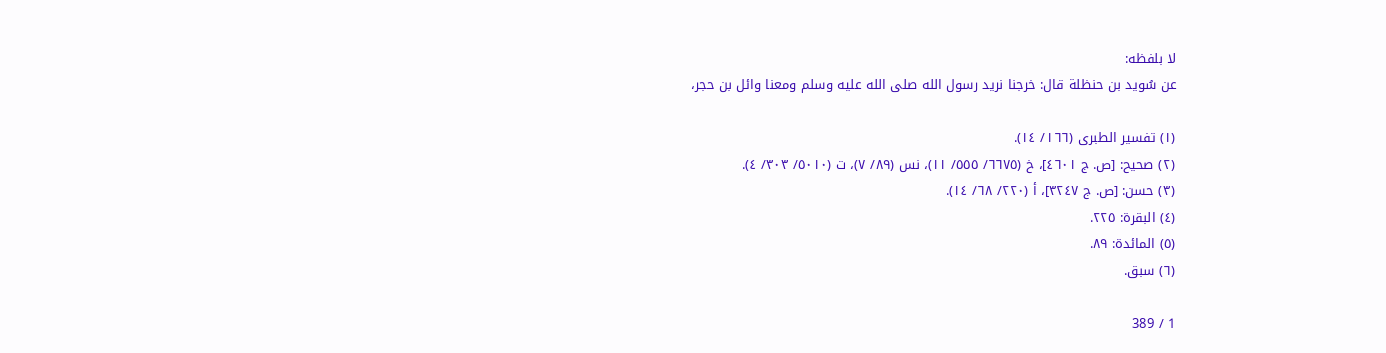لا بلفظه:
عن سُويد بن حنظلة قال: خرجنا نريد رسول الله صلى الله عليه وسلم ومعنا وائل بن حجر،

(١) تفسير الطبرى (١٦٦/ ١٤).
(٢) صحيح: [ص. ج ٤٦٠١]، خ (٦٦٧٥/ ٥٥٥/ ١١)، نس (٨٩/ ٧)، ت (٥٠١٠/ ٣٠٣/ ٤).
(٣) حسن: [ص. ج ٣٢٤٧]، أ (٢٢٠/ ٦٨/ ١٤).
(٤) البقرة: ٢٢٥.
(٥) المائدة: ٨٩.
(٦) سبق.

1 / 389